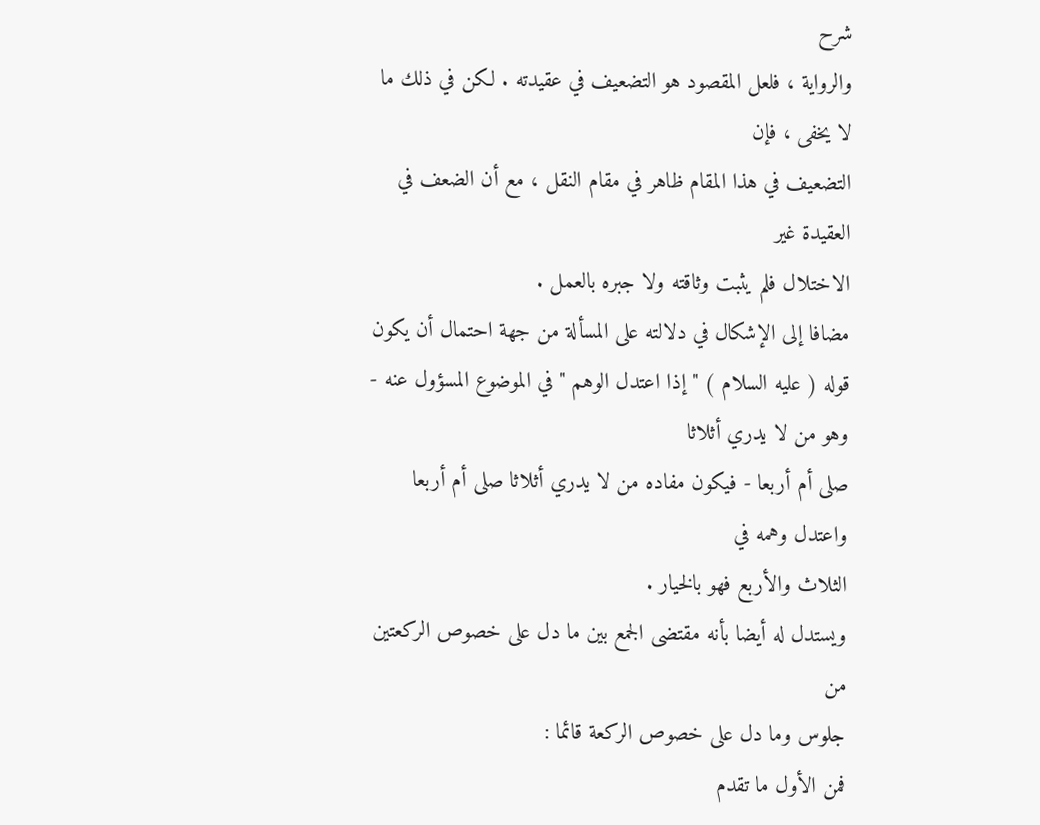شرح
والرواية ، فلعل المقصود هو التضعيف في عقيدته . لكن في ذلك ما لا يخفى ، فإن
التضعيف في هذا المقام ظاهر في مقام النقل ، مع أن الضعف في العقيدة غير
الاختلال فلم يثبت وثاقته ولا جبره بالعمل .
مضافا إلى الإشكال في دلالته على المسألة من جهة احتمال أن يكون
قوله ( عليه السلام ) " إذا اعتدل الوهم " في الموضوع المسؤول عنه - وهو من لا يدري أثلاثا
صلى أم أربعا - فيكون مفاده من لا يدري أثلاثا صلى أم أربعا واعتدل وهمه في
الثلاث والأربع فهو بالخيار .
ويستدل له أيضا بأنه مقتضى الجمع بين ما دل على خصوص الركعتين من
جلوس وما دل على خصوص الركعة قائما :
فمن الأول ما تقدم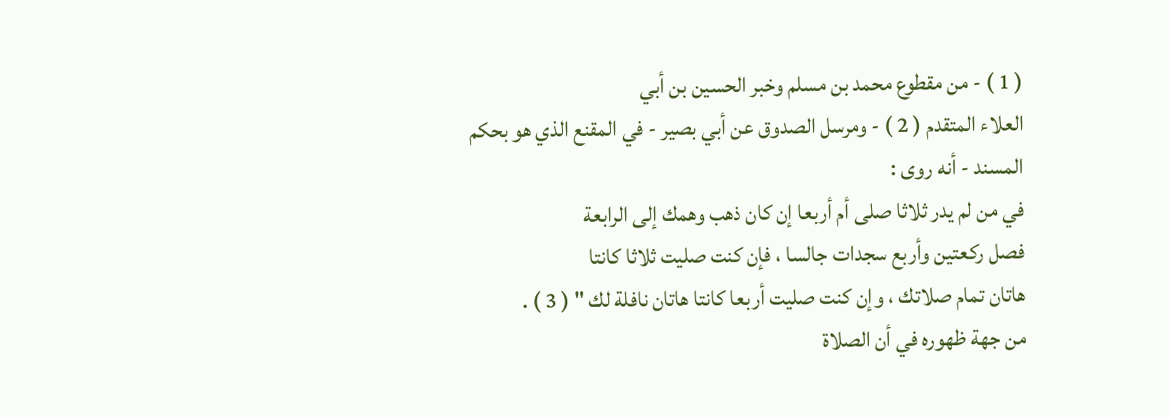( 1 ) - من مقطوع محمد بن مسلم وخبر الحسين بن أبي
العلاء المتقدم ( 2 ) - ومرسل الصدوق عن أبي بصير - في المقنع الذي هو بحكم
المسند - أنه روى :
في من لم يدر ثلاثا صلى أم أربعا إن كان ذهب وهمك إلى الرابعة
فصل ركعتين وأربع سجدات جالسا ، فإن كنت صليت ثلاثا كانتا
هاتان تمام صلاتك ، وإن كنت صليت أربعا كانتا هاتان نافلة لك " ( 3 ) .
من جهة ظهوره في أن الصلاة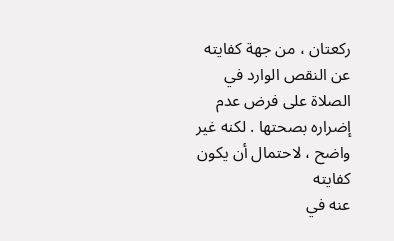ركعتان ، من جهة كفايته عن النقص الوارد في
الصلاة على فرض عدم إضراره بصحتها . لكنه غير واضح ، لاحتمال أن يكون كفايته
عنه في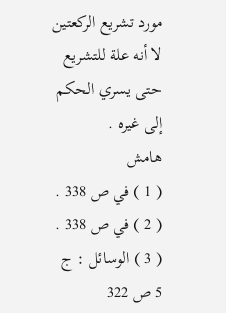مورد تشريع الركعتين لا أنه علة للتشريع حتى يسري الحكم إلى غيره .
هامش
( 1 ) في ص 338 .
( 2 ) في ص 338 .
( 3 ) الوسائل : ج 5 ص 322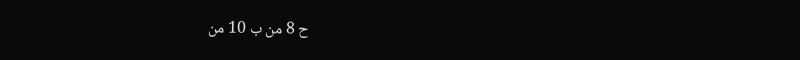ح 8 من ب 10 من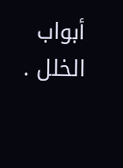أبواب الخلل .